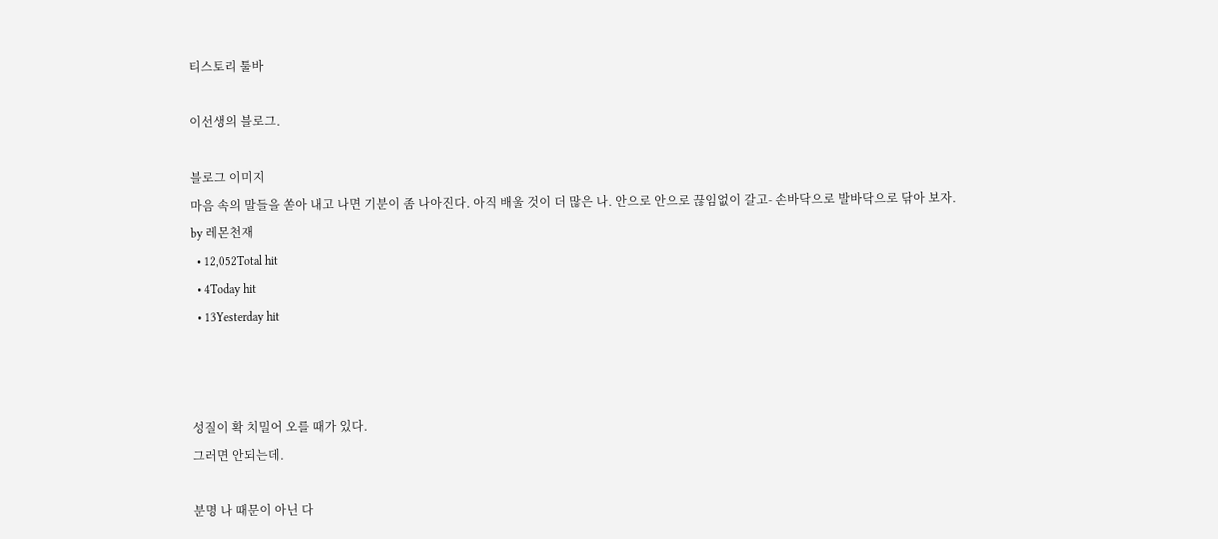티스토리 툴바

이선생의 블로그.

블로그 이미지
마음 속의 말들을 쏟아 내고 나면 기분이 좀 나아진다. 아직 배울 것이 더 많은 나. 안으로 안으로 끊임없이 갈고- 손바닥으로 발바닥으로 닦아 보자.
by 레몬천재
  • 12,052Total hit
  • 4Today hit
  • 13Yesterday hit



성질이 확 치밀어 오를 때가 있다.
그러면 안되는데.

분명 나 때문이 아닌 다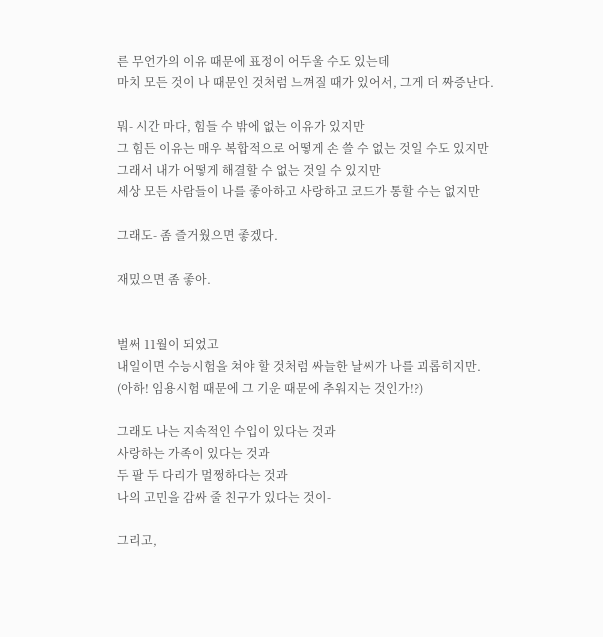른 무언가의 이유 때문에 표정이 어두울 수도 있는데
마치 모든 것이 나 때문인 것처럼 느껴질 때가 있어서, 그게 더 짜증난다.

뭐- 시간 마다, 힘들 수 밖에 없는 이유가 있지만
그 힘든 이유는 매우 복합적으로 어떻게 손 쓸 수 없는 것일 수도 있지만
그래서 내가 어떻게 해결할 수 없는 것일 수 있지만
세상 모든 사람들이 나를 좋아하고 사랑하고 코드가 통할 수는 없지만

그래도- 좀 즐거웠으면 좋겠다.

재밌으면 좀 좋아.


벌써 11월이 되었고
내일이면 수능시험을 쳐야 할 것처럼 싸늘한 날씨가 나를 괴롭히지만.
(아하! 임용시험 때문에 그 기운 때문에 추워지는 것인가!?)

그래도 나는 지속적인 수입이 있다는 것과
사랑하는 가족이 있다는 것과
두 팔 두 다리가 멀쩡하다는 것과
나의 고민을 감싸 줄 친구가 있다는 것이-

그리고,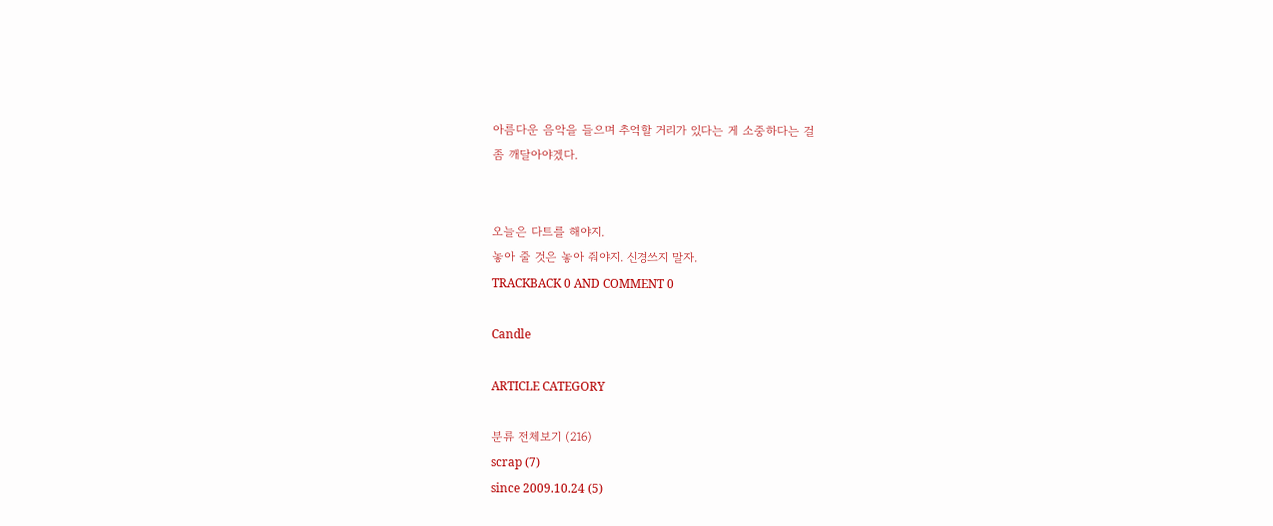아름다운 음악을 들으며 추억할 거리가 있다는 게 소중하다는 걸
좀 깨달아야겠다.


오늘은 다트를 해야지.
놓아 줄 것은 놓아 줘야지. 신경쓰지 말자.
TRACKBACK 0 AND COMMENT 0

Candle

ARTICLE CATEGORY

분류 전체보기 (216)
scrap (7)
since 2009.10.24 (5)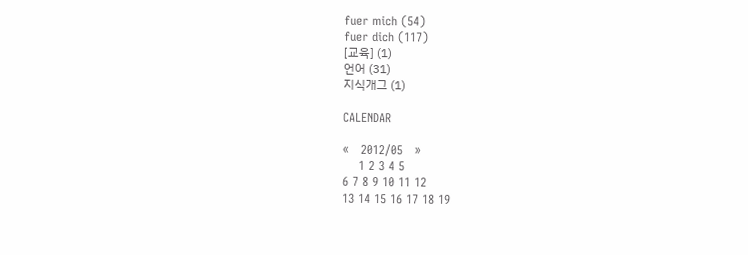fuer mich (54)
fuer dich (117)
[교육] (1)
언어 (31)
지식개그 (1)

CALENDAR

«   2012/05   »
    1 2 3 4 5
6 7 8 9 10 11 12
13 14 15 16 17 18 19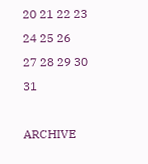20 21 22 23 24 25 26
27 28 29 30 31

ARCHIVE